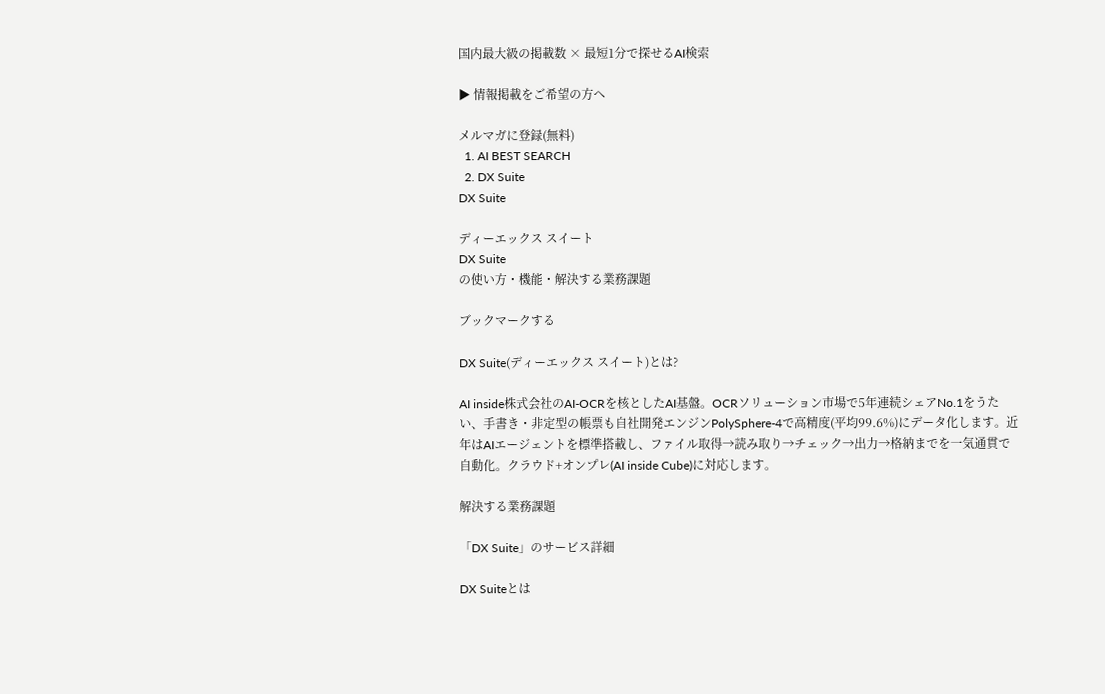国内最大級の掲載数 × 最短1分で探せるAI検索

▶ 情報掲載をご希望の方へ

メルマガに登録(無料)
  1. AI BEST SEARCH
  2. DX Suite
DX Suite

ディーエックス スイート
DX Suite
の使い方・機能・解決する業務課題

ブックマークする

DX Suite(ディーエックス スイート)とは?

AI inside株式会社のAI-OCRを核としたAI基盤。OCRソリューション市場で5年連続シェアNo.1をうたい、手書き・非定型の帳票も自社開発エンジンPolySphere-4で高精度(平均99.6%)にデータ化します。近年はAIエージェントを標準搭載し、ファイル取得→読み取り→チェック→出力→格納までを一気通貫で自動化。クラウド+オンプレ(AI inside Cube)に対応します。

解決する業務課題

「DX Suite」のサービス詳細

DX Suiteとは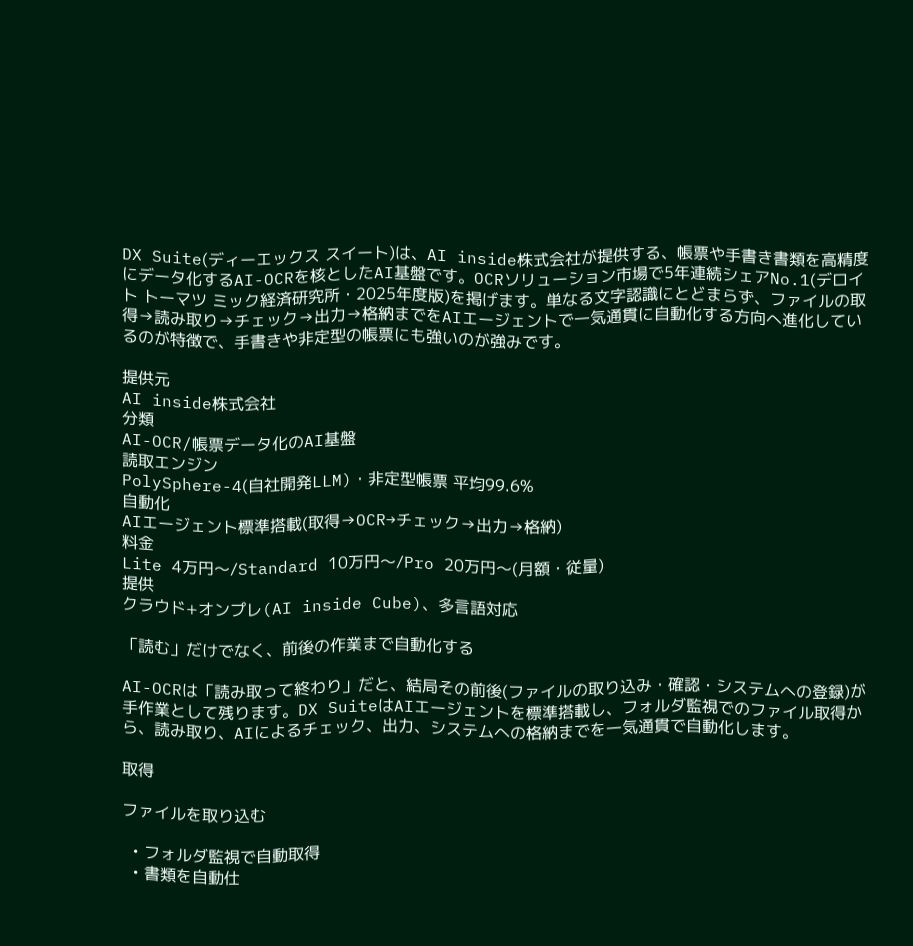DX Suite(ディーエックス スイート)は、AI inside株式会社が提供する、帳票や手書き書類を高精度にデータ化するAI-OCRを核としたAI基盤です。OCRソリューション市場で5年連続シェアNo.1(デロイト トーマツ ミック経済研究所・2025年度版)を掲げます。単なる文字認識にとどまらず、ファイルの取得→読み取り→チェック→出力→格納までをAIエージェントで一気通貫に自動化する方向へ進化しているのが特徴で、手書きや非定型の帳票にも強いのが強みです。

提供元
AI inside株式会社
分類
AI-OCR/帳票データ化のAI基盤
読取エンジン
PolySphere-4(自社開発LLM)・非定型帳票 平均99.6%
自動化
AIエージェント標準搭載(取得→OCR→チェック→出力→格納)
料金
Lite 4万円〜/Standard 10万円〜/Pro 20万円〜(月額・従量)
提供
クラウド+オンプレ(AI inside Cube)、多言語対応

「読む」だけでなく、前後の作業まで自動化する

AI-OCRは「読み取って終わり」だと、結局その前後(ファイルの取り込み・確認・システムへの登録)が手作業として残ります。DX SuiteはAIエージェントを標準搭載し、フォルダ監視でのファイル取得から、読み取り、AIによるチェック、出力、システムへの格納までを一気通貫で自動化します。

取得

ファイルを取り込む

  • フォルダ監視で自動取得
  • 書類を自動仕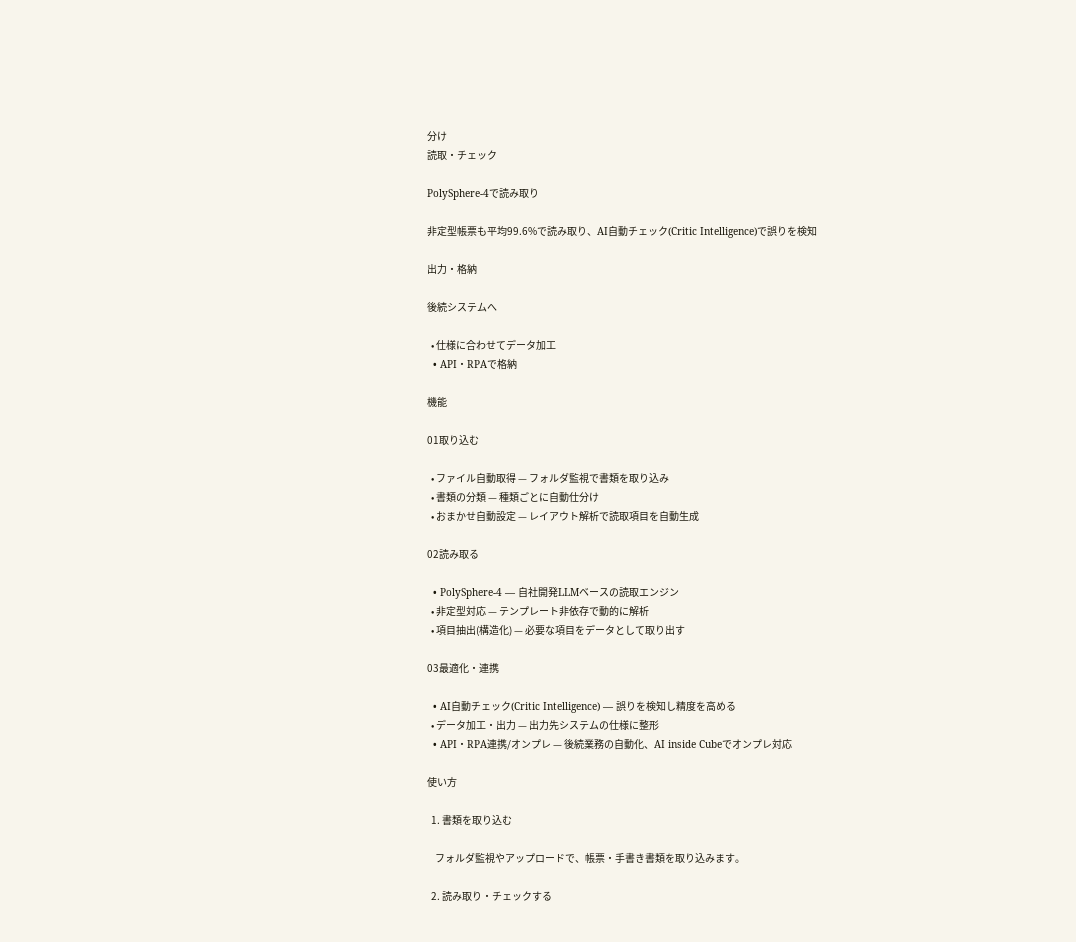分け
読取・チェック

PolySphere-4で読み取り

非定型帳票も平均99.6%で読み取り、AI自動チェック(Critic Intelligence)で誤りを検知

出力・格納

後続システムへ

  • 仕様に合わせてデータ加工
  • API・RPAで格納

機能

01取り込む

  • ファイル自動取得 — フォルダ監視で書類を取り込み
  • 書類の分類 — 種類ごとに自動仕分け
  • おまかせ自動設定 — レイアウト解析で読取項目を自動生成

02読み取る

  • PolySphere-4 — 自社開発LLMベースの読取エンジン
  • 非定型対応 — テンプレート非依存で動的に解析
  • 項目抽出(構造化) — 必要な項目をデータとして取り出す

03最適化・連携

  • AI自動チェック(Critic Intelligence) — 誤りを検知し精度を高める
  • データ加工・出力 — 出力先システムの仕様に整形
  • API・RPA連携/オンプレ — 後続業務の自動化、AI inside Cubeでオンプレ対応

使い方

  1. 書類を取り込む

    フォルダ監視やアップロードで、帳票・手書き書類を取り込みます。

  2. 読み取り・チェックする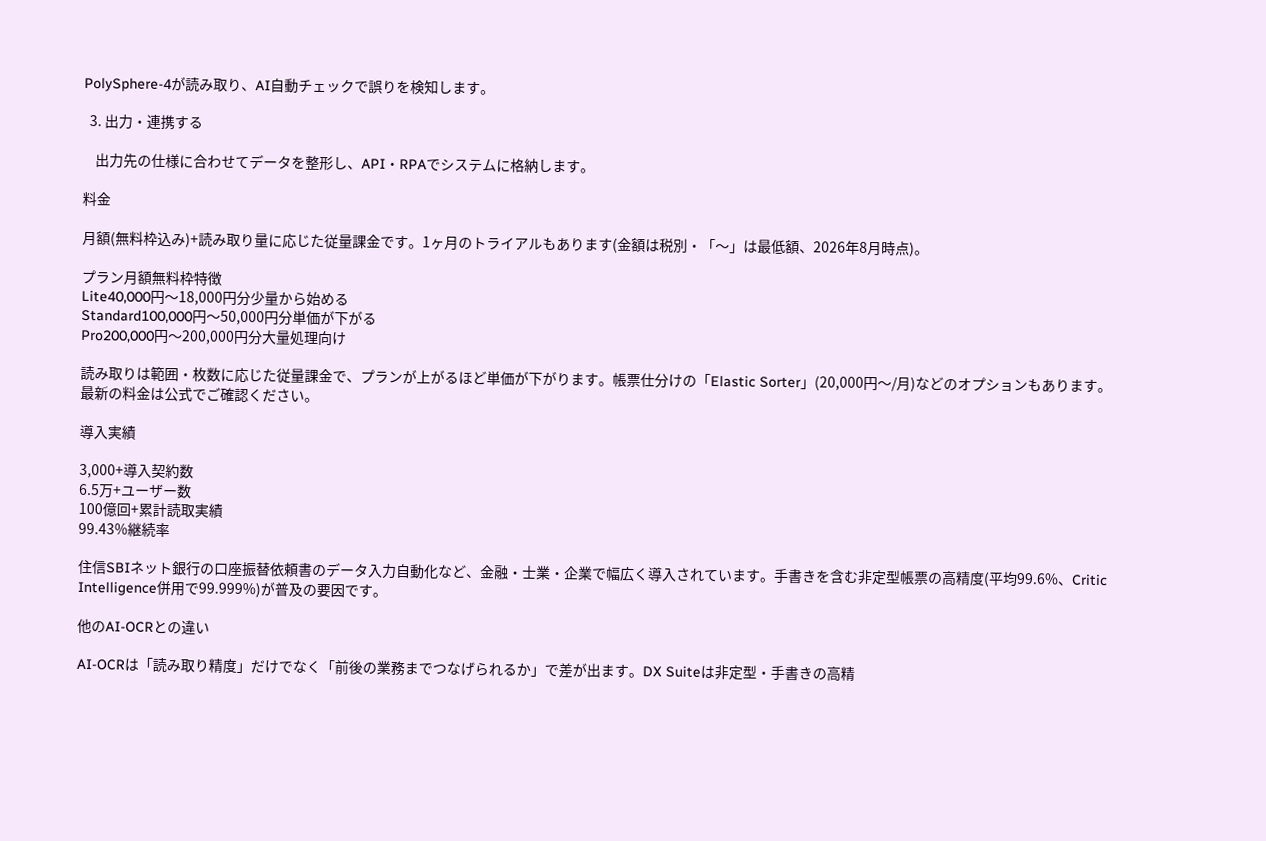PolySphere-4が読み取り、AI自動チェックで誤りを検知します。

  3. 出力・連携する

    出力先の仕様に合わせてデータを整形し、API・RPAでシステムに格納します。

料金

月額(無料枠込み)+読み取り量に応じた従量課金です。1ヶ月のトライアルもあります(金額は税別・「〜」は最低額、2026年8月時点)。

プラン月額無料枠特徴
Lite40,000円〜18,000円分少量から始める
Standard100,000円〜50,000円分単価が下がる
Pro200,000円〜200,000円分大量処理向け

読み取りは範囲・枚数に応じた従量課金で、プランが上がるほど単価が下がります。帳票仕分けの「Elastic Sorter」(20,000円〜/月)などのオプションもあります。最新の料金は公式でご確認ください。

導入実績

3,000+導入契約数
6.5万+ユーザー数
100億回+累計読取実績
99.43%継続率

住信SBIネット銀行の口座振替依頼書のデータ入力自動化など、金融・士業・企業で幅広く導入されています。手書きを含む非定型帳票の高精度(平均99.6%、Critic Intelligence併用で99.999%)が普及の要因です。

他のAI-OCRとの違い

AI-OCRは「読み取り精度」だけでなく「前後の業務までつなげられるか」で差が出ます。DX Suiteは非定型・手書きの高精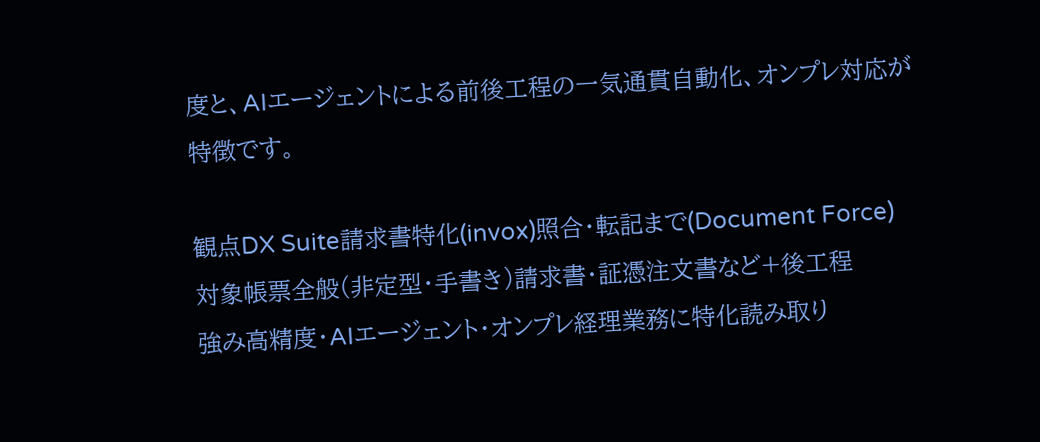度と、AIエージェントによる前後工程の一気通貫自動化、オンプレ対応が特徴です。

観点DX Suite請求書特化(invox)照合・転記まで(Document Force)
対象帳票全般(非定型・手書き)請求書・証憑注文書など+後工程
強み高精度・AIエージェント・オンプレ経理業務に特化読み取り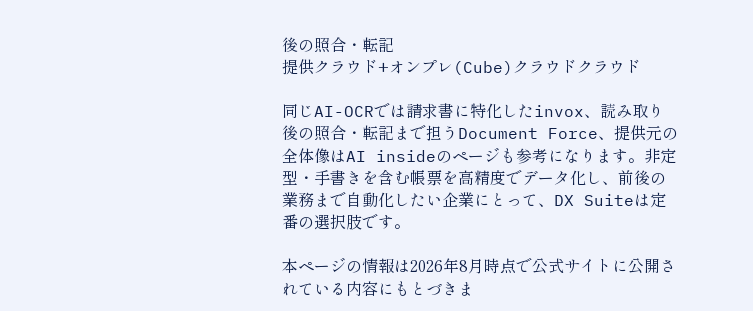後の照合・転記
提供クラウド+オンプレ(Cube)クラウドクラウド

同じAI-OCRでは請求書に特化したinvox、読み取り後の照合・転記まで担うDocument Force、提供元の全体像はAI insideのページも参考になります。非定型・手書きを含む帳票を高精度でデータ化し、前後の業務まで自動化したい企業にとって、DX Suiteは定番の選択肢です。

本ページの情報は2026年8月時点で公式サイトに公開されている内容にもとづきま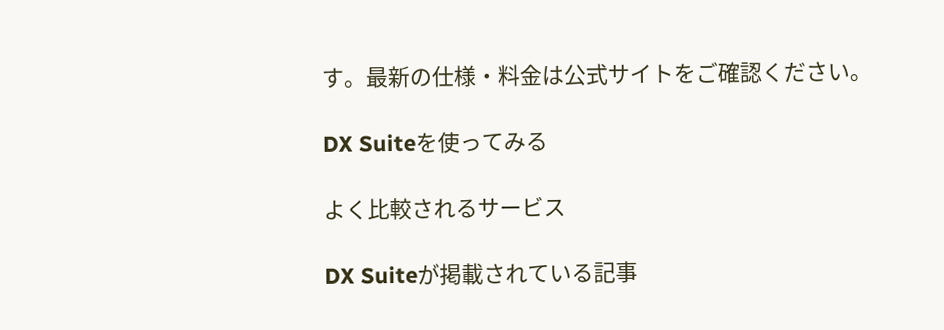す。最新の仕様・料金は公式サイトをご確認ください。

DX Suiteを使ってみる

よく比較されるサービス

DX Suiteが掲載されている記事